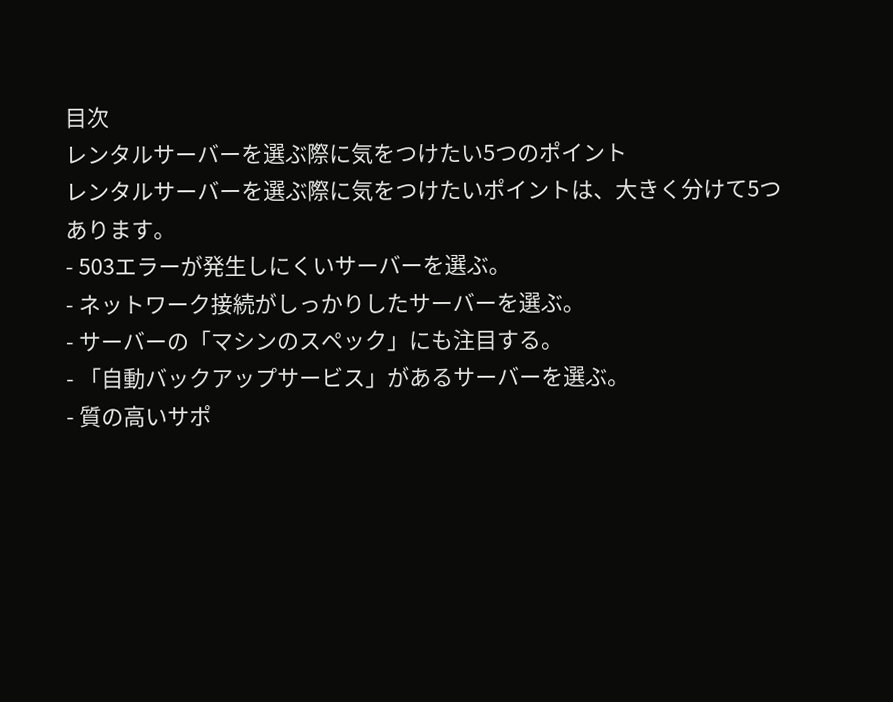目次
レンタルサーバーを選ぶ際に気をつけたい5つのポイント
レンタルサーバーを選ぶ際に気をつけたいポイントは、大きく分けて5つあります。
- 503エラーが発生しにくいサーバーを選ぶ。
- ネットワーク接続がしっかりしたサーバーを選ぶ。
- サーバーの「マシンのスペック」にも注目する。
- 「自動バックアップサービス」があるサーバーを選ぶ。
- 質の高いサポ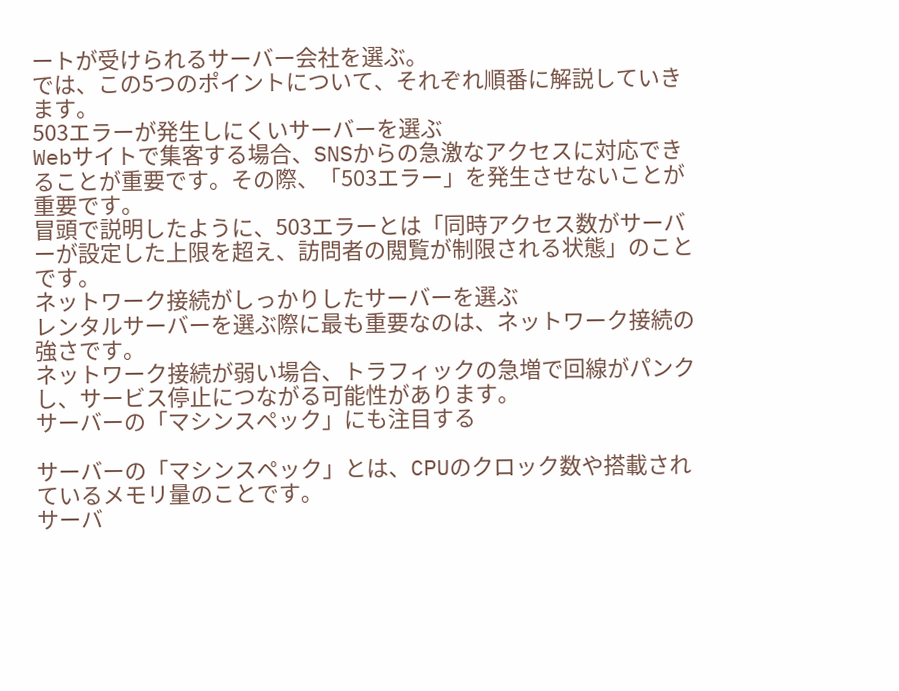ートが受けられるサーバー会社を選ぶ。
では、この5つのポイントについて、それぞれ順番に解説していきます。
503エラーが発生しにくいサーバーを選ぶ
Webサイトで集客する場合、SNSからの急激なアクセスに対応できることが重要です。その際、「503エラー」を発生させないことが重要です。
冒頭で説明したように、503エラーとは「同時アクセス数がサーバーが設定した上限を超え、訪問者の閲覧が制限される状態」のことです。
ネットワーク接続がしっかりしたサーバーを選ぶ
レンタルサーバーを選ぶ際に最も重要なのは、ネットワーク接続の強さです。
ネットワーク接続が弱い場合、トラフィックの急増で回線がパンクし、サービス停止につながる可能性があります。
サーバーの「マシンスペック」にも注目する

サーバーの「マシンスペック」とは、CPUのクロック数や搭載されているメモリ量のことです。
サーバ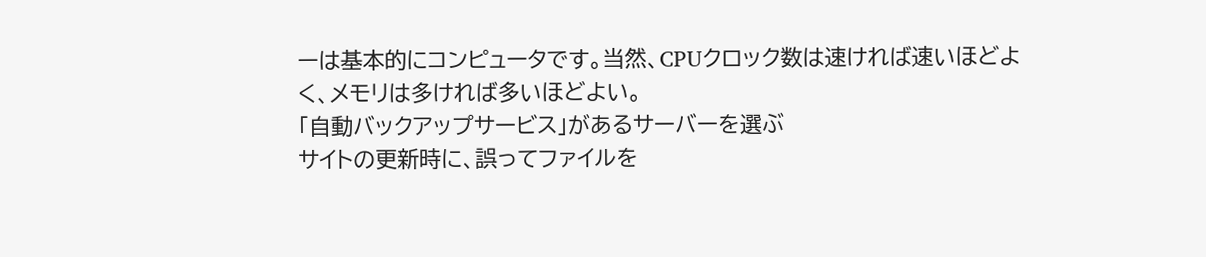ーは基本的にコンピュータです。当然、CPUクロック数は速ければ速いほどよく、メモリは多ければ多いほどよい。
「自動バックアップサービス」があるサーバーを選ぶ
サイトの更新時に、誤ってファイルを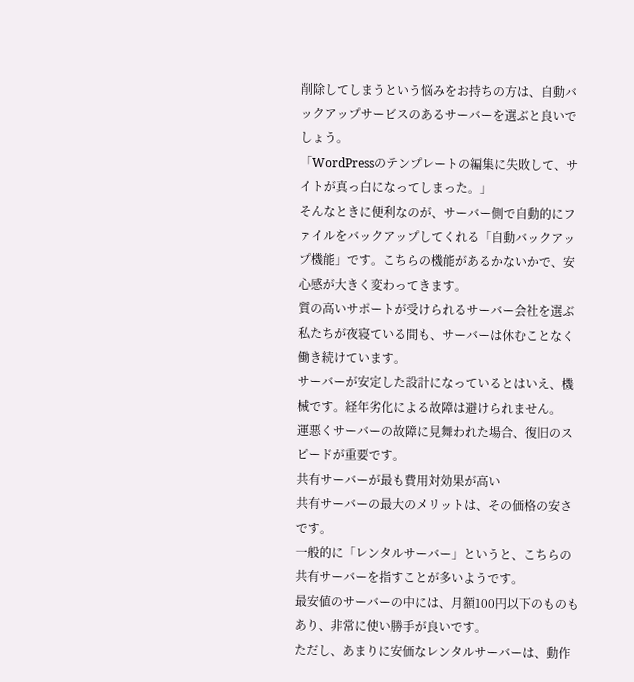削除してしまうという悩みをお持ちの方は、自動バックアップサービスのあるサーバーを選ぶと良いでしょう。
「WordPressのテンプレートの編集に失敗して、サイトが真っ白になってしまった。」
そんなときに便利なのが、サーバー側で自動的にファイルをバックアップしてくれる「自動バックアップ機能」です。こちらの機能があるかないかで、安心感が大きく変わってきます。
質の高いサポートが受けられるサーバー会社を選ぶ
私たちが夜寝ている間も、サーバーは休むことなく働き続けています。
サーバーが安定した設計になっているとはいえ、機械です。経年劣化による故障は避けられません。
運悪くサーバーの故障に見舞われた場合、復旧のスピードが重要です。
共有サーバーが最も費用対効果が高い
共有サーバーの最大のメリットは、その価格の安さです。
一般的に「レンタルサーバー」というと、こちらの共有サーバーを指すことが多いようです。
最安値のサーバーの中には、月額100円以下のものもあり、非常に使い勝手が良いです。
ただし、あまりに安価なレンタルサーバーは、動作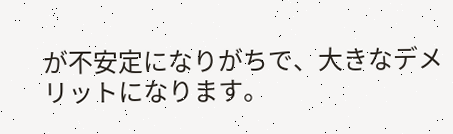が不安定になりがちで、大きなデメリットになります。